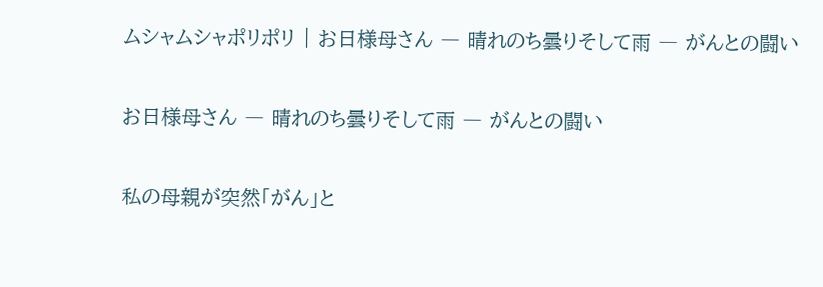ムシャムシャポリポリ | お日様母さん ― 晴れのち曇りそして雨 ― がんとの闘い

お日様母さん ― 晴れのち曇りそして雨 ― がんとの闘い

私の母親が突然「がん」と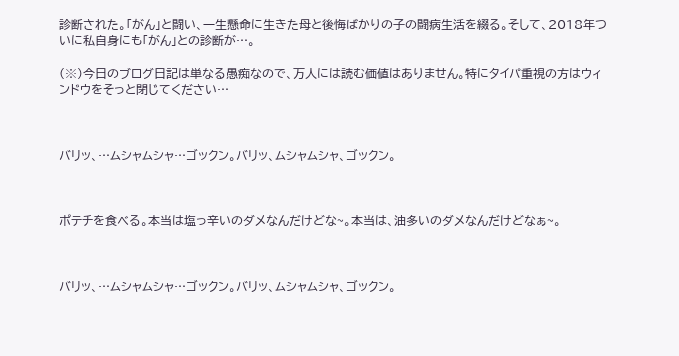診断された。「がん」と闘い、一生懸命に生きた母と後悔ばかりの子の闘病生活を綴る。そして、2018年ついに私自身にも「がん」との診断が…。

(※)今日のブログ日記は単なる愚痴なので、万人には読む価値はありません。特にタイパ重視の方はウィンドウをそっと閉じてください…



バリッ、…ムシャムシャ…ゴックン。バリッ、ムシャムシャ、ゴックン。



ポテチを食べる。本当は塩っ辛いのダメなんだけどな~。本当は、油多いのダメなんだけどなぁ~。



バリッ、…ムシャムシャ…ゴックン。バリッ、ムシャムシャ、ゴックン。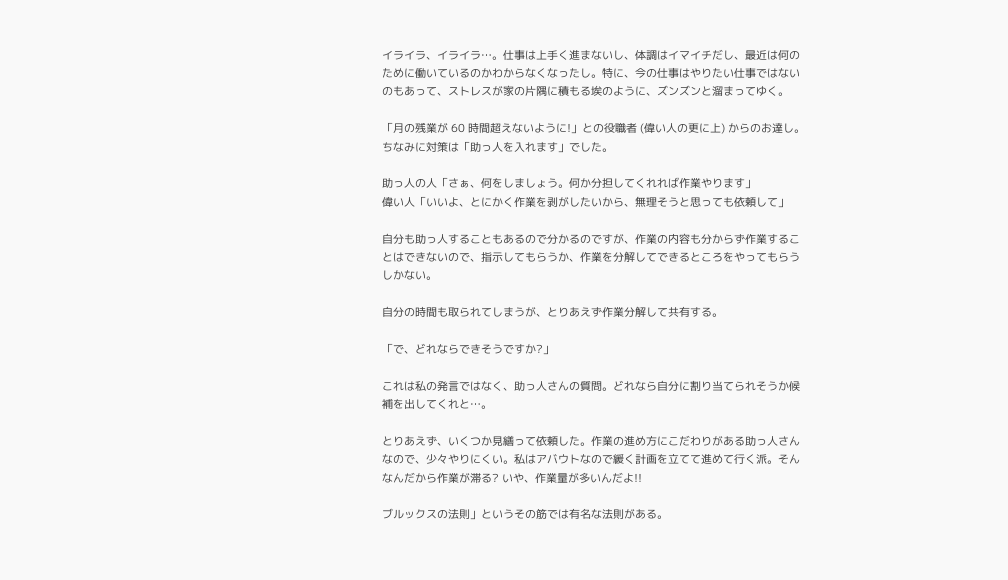イライラ、イライラ…。仕事は上手く進まないし、体調はイマイチだし、最近は何のために働いているのかわからなくなったし。特に、今の仕事はやりたい仕事ではないのもあって、ストレスが家の片隅に積もる埃のように、ズンズンと溜まってゆく。

「月の残業が 60 時間超えないように!」との役職者 (偉い人の更に上) からのお達し。ちなみに対策は「助っ人を入れます」でした。

助っ人の人「さぁ、何をしましょう。何か分担してくれれば作業やります」
偉い人「いいよ、とにかく作業を剥がしたいから、無理そうと思っても依頼して」

自分も助っ人することもあるので分かるのですが、作業の内容も分からず作業することはできないので、指示してもらうか、作業を分解してできるところをやってもらうしかない。

自分の時間も取られてしまうが、とりあえず作業分解して共有する。

「で、どれならできそうですか?」

これは私の発言ではなく、助っ人さんの質問。どれなら自分に割り当てられそうか候補を出してくれと…。

とりあえず、いくつか見繕って依頼した。作業の進め方にこだわりがある助っ人さんなので、少々やりにくい。私はアバウトなので緩く計画を立てて進めて行く派。そんなんだから作業が滞る? いや、作業量が多いんだよ!!

ブルックスの法則」というその筋では有名な法則がある。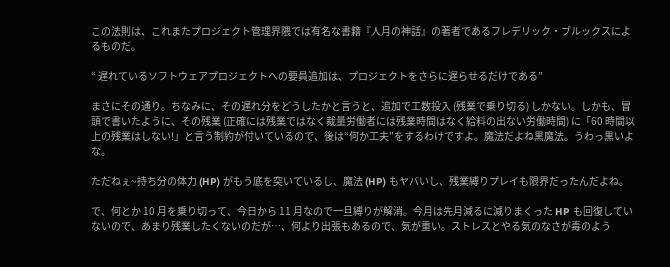この法則は、これまたプロジェクト管理界隈では有名な書籍『人月の神話』の著者であるフレデリック・ブルックスによるものだ。

“ 遅れているソフトウェアプロジェクトへの要員追加は、プロジェクトをさらに遅らせるだけである”

まさにその通り。ちなみに、その遅れ分をどうしたかと言うと、追加で工数投入 (残業で乗り切る) しかない。しかも、冒頭で書いたように、その残業 (正確には残業ではなく裁量労働者には残業時間はなく給料の出ない労働時間) に「60 時間以上の残業はしない!」と言う制約が付いているので、後は“何か工夫”をするわけですよ。魔法だよね黒魔法。うわっ黒いよな。

ただねぇ~持ち分の体力 (HP) がもう底を突いているし、魔法 (HP) もヤバいし、残業縛りプレイも限界だったんだよね。

で、何とか 10 月を乗り切って、今日から 11 月なので一旦縛りが解消。今月は先月減るに減りまくった HP も回復していないので、あまり残業したくないのだが…、何より出張もあるので、気が重い。ストレスとやる気のなさが毒のよう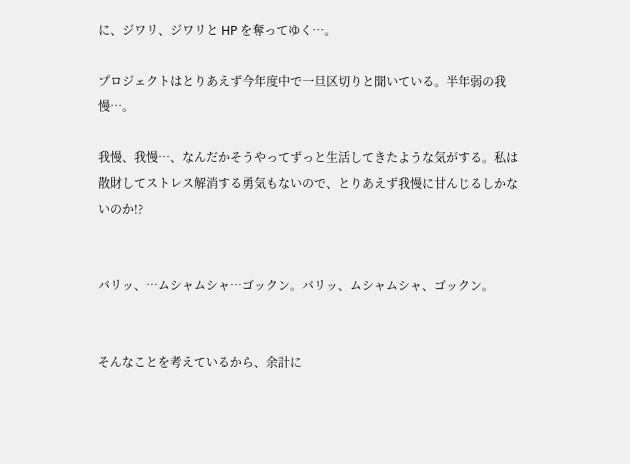に、ジワリ、ジワリと HP を奪ってゆく…。

プロジェクトはとりあえず今年度中で一旦区切りと聞いている。半年弱の我慢…。

我慢、我慢…、なんだかそうやってずっと生活してきたような気がする。私は散財してストレス解消する勇気もないので、とりあえず我慢に甘んじるしかないのか!?


バリッ、…ムシャムシャ…ゴックン。バリッ、ムシャムシャ、ゴックン。


そんなことを考えているから、余計に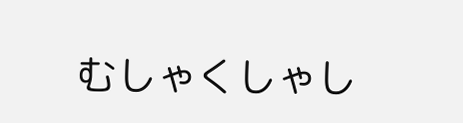むしゃくしゃし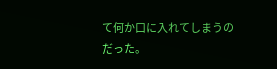て何か口に入れてしまうのだった。